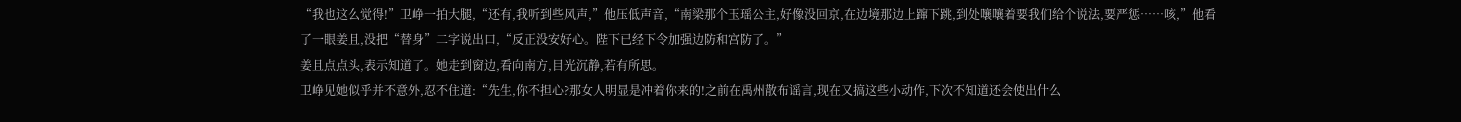“我也这么觉得!”卫峥一拍大腿,“还有,我听到些风声,”他压低声音,“南梁那个玉瑶公主,好像没回京,在边境那边上蹿下跳,到处嚷嚷着要我们给个说法,要严惩……咳,”他看了一眼姜且,没把“替身”二字说出口,“反正没安好心。陛下已经下令加强边防和宫防了。”
姜且点点头,表示知道了。她走到窗边,看向南方,目光沉静,若有所思。
卫峥见她似乎并不意外,忍不住道:“先生,你不担心?那女人明显是冲着你来的!之前在禹州散布谣言,现在又搞这些小动作,下次不知道还会使出什么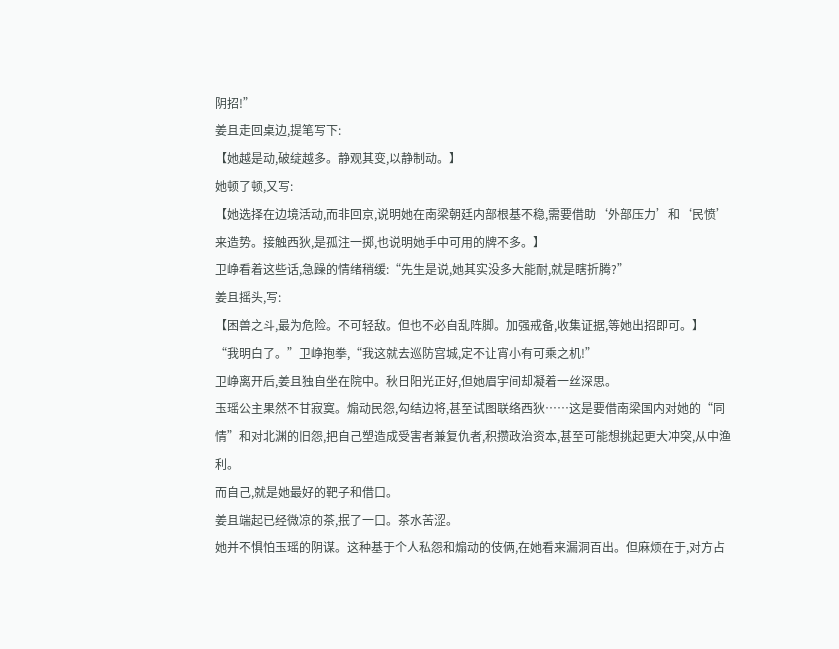阴招!”
姜且走回桌边,提笔写下:
【她越是动,破绽越多。静观其变,以静制动。】
她顿了顿,又写:
【她选择在边境活动,而非回京,说明她在南梁朝廷内部根基不稳,需要借助‘外部压力’和‘民愤’来造势。接触西狄,是孤注一掷,也说明她手中可用的牌不多。】
卫峥看着这些话,急躁的情绪稍缓:“先生是说,她其实没多大能耐,就是瞎折腾?”
姜且摇头,写:
【困兽之斗,最为危险。不可轻敌。但也不必自乱阵脚。加强戒备,收集证据,等她出招即可。】
“我明白了。”卫峥抱拳,“我这就去巡防宫城,定不让宵小有可乘之机!”
卫峥离开后,姜且独自坐在院中。秋日阳光正好,但她眉宇间却凝着一丝深思。
玉瑶公主果然不甘寂寞。煽动民怨,勾结边将,甚至试图联络西狄……这是要借南梁国内对她的“同情”和对北渊的旧怨,把自己塑造成受害者兼复仇者,积攒政治资本,甚至可能想挑起更大冲突,从中渔利。
而自己,就是她最好的靶子和借口。
姜且端起已经微凉的茶,抿了一口。茶水苦涩。
她并不惧怕玉瑶的阴谋。这种基于个人私怨和煽动的伎俩,在她看来漏洞百出。但麻烦在于,对方占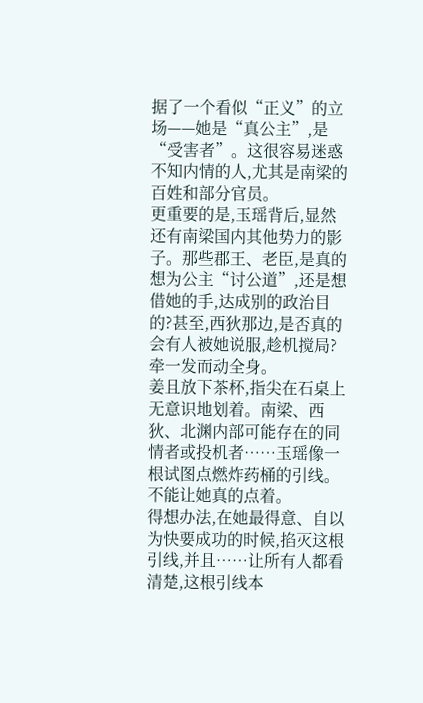据了一个看似“正义”的立场——她是“真公主”,是“受害者”。这很容易迷惑不知内情的人,尤其是南梁的百姓和部分官员。
更重要的是,玉瑶背后,显然还有南梁国内其他势力的影子。那些郡王、老臣,是真的想为公主“讨公道”,还是想借她的手,达成别的政治目的?甚至,西狄那边,是否真的会有人被她说服,趁机搅局?
牵一发而动全身。
姜且放下茶杯,指尖在石桌上无意识地划着。南梁、西狄、北渊内部可能存在的同情者或投机者……玉瑶像一根试图点燃炸药桶的引线。
不能让她真的点着。
得想办法,在她最得意、自以为快要成功的时候,掐灭这根引线,并且……让所有人都看清楚,这根引线本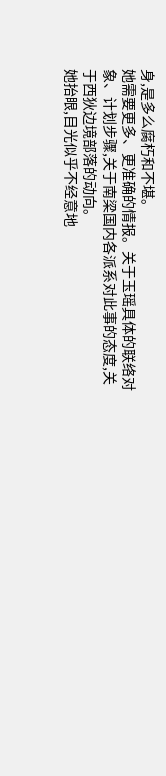身,是多么腐朽和不堪。
她需要更多、更准确的情报。关于玉瑶具体的联络对象、计划步骤,关于南梁国内各派系对此事的态度,关于西狄边境部落的动向。
她抬眼,目光似乎不经意地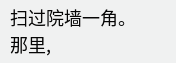扫过院墙一角。
那里,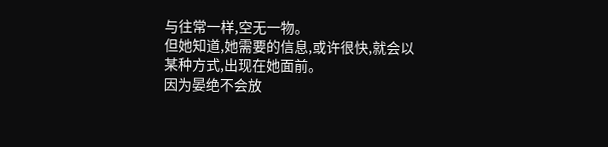与往常一样,空无一物。
但她知道,她需要的信息,或许很快,就会以某种方式,出现在她面前。
因为晏绝不会放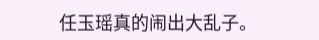任玉瑶真的闹出大乱子。